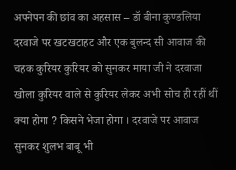अपनेपन की छांव का अहसास – डॉ बीना कुण्डलिया
दरवाजे पर खटखटाहट और एक बुलन्द सी आवाज की चहक कुरियर कुरियर को सुनकर माया जी ने दरवाजा खोला कुरियर वाले से कुरियर लेकर अभी सोच ही रहीं थीं क्या होगा ? किसने भेजा होगा । दरवाजे पर आवाज सुनकर शुलभ बाबू भी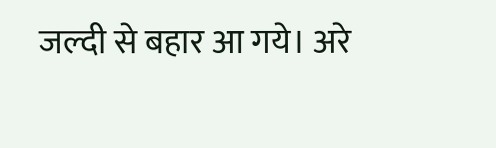जल्दी से बहार आ गये। अरे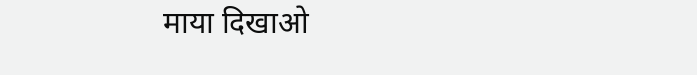माया दिखाओ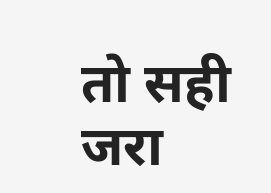तो सही जरा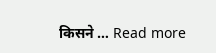किसने … Read more